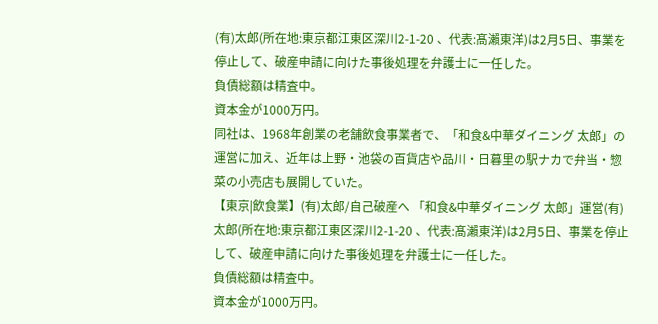(有)太郎(所在地:東京都江東区深川2-1-20 、代表:髙瀨東洋)は2月5日、事業を停止して、破産申請に向けた事後処理を弁護士に一任した。
負債総額は精査中。
資本金が1000万円。
同社は、1968年創業の老舗飲食事業者で、「和食&中華ダイニング 太郎」の運営に加え、近年は上野・池袋の百貨店や品川・日暮里の駅ナカで弁当・惣菜の小売店も展開していた。
【東京|飲食業】(有)太郎/自己破産へ 「和食&中華ダイニング 太郎」運営(有)太郎(所在地:東京都江東区深川2-1-20 、代表:髙瀨東洋)は2月5日、事業を停止して、破産申請に向けた事後処理を弁護士に一任した。
負債総額は精査中。
資本金が1000万円。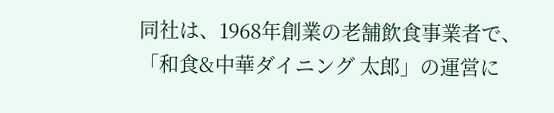同社は、1968年創業の老舗飲食事業者で、「和食&中華ダイニング 太郎」の運営に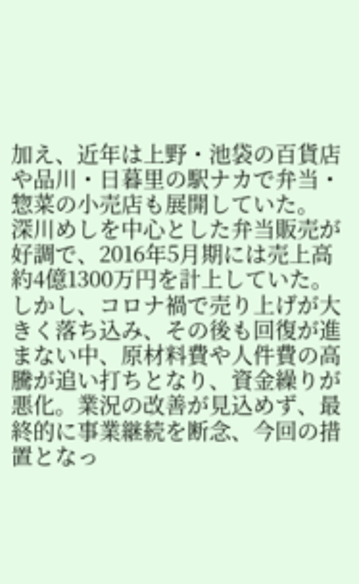加え、近年は上野・池袋の百貨店や品川・日暮里の駅ナカで弁当・惣菜の小売店も展開していた。
深川めしを中心とした弁当販売が好調で、2016年5月期には売上高約4億1300万円を計上していた。
しかし、コロナ禍で売り上げが大きく落ち込み、その後も回復が進まない中、原材料費や人件費の高騰が追い打ちとなり、資金繰りが悪化。業況の改善が見込めず、最終的に事業継続を断念、今回の措置となっ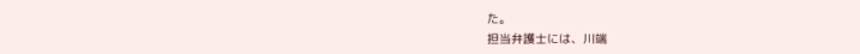た。
担当弁護士には、川端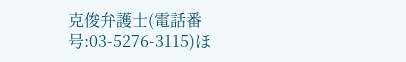克俊弁護士(電話番号:03-5276-3115)ほ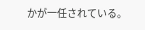かが一任されている。